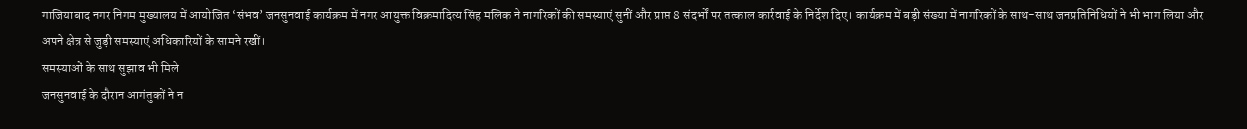गाजियाबाद नगर निगम मुख्यालय में आयोजित ‘संभव’ जनसुनवाई कार्यक्रम में नगर आयुक्त विक्रमादित्य सिंह मलिक ने नागरिकों की समस्याएं सुनीं और प्राप्त 8 संदर्भों पर तत्काल कार्रवाई के निर्देश दिए। कार्यक्रम में बड़ी संख्या में नागरिकों के साथ-साथ जनप्रतिनिधियों ने भी भाग लिया और अपने क्षेत्र से जुड़ी समस्याएं अधिकारियों के सामने रखीं।
समस्याओं के साथ सुझाव भी मिले
जनसुनवाई के दौरान आगंतुकों ने न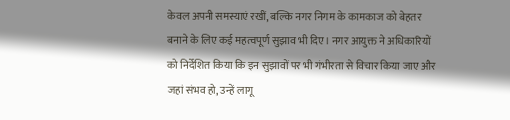केवल अपनी समस्याएं रखीं, बल्कि नगर निगम के कामकाज को बेहतर बनाने के लिए कई महत्वपूर्ण सुझाव भी दिए। नगर आयुक्त ने अधिकारियों को निर्देशित किया कि इन सुझावों पर भी गंभीरता से विचार किया जाए और जहां संभव हो, उन्हें लागू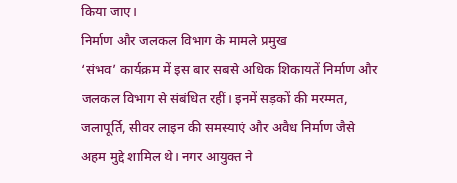किया जाए।
निर्माण और जलकल विभाग के मामले प्रमुख
‘संभव’ कार्यक्रम में इस बार सबसे अधिक शिकायतें निर्माण और जलकल विभाग से संबंधित रहीं। इनमें सड़कों की मरम्मत, जलापूर्ति, सीवर लाइन की समस्याएं और अवैध निर्माण जैसे अहम मुद्दे शामिल थे। नगर आयुक्त ने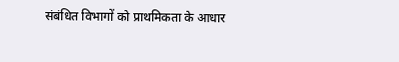संबंधित विभागों को प्राथमिकता के आधार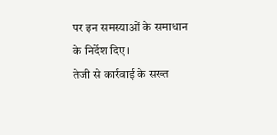पर इन समस्याओं के समाधान के निर्देश दिए।
तेजी से कार्रवाई के सख्त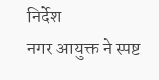निर्देश
नगर आयुक्त ने स्पष्ट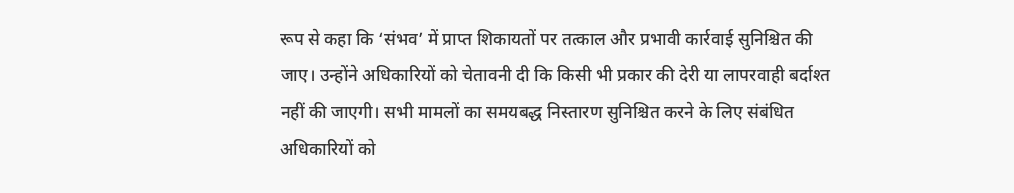रूप से कहा कि ‘संभव’ में प्राप्त शिकायतों पर तत्काल और प्रभावी कार्रवाई सुनिश्चित की जाए। उन्होंने अधिकारियों को चेतावनी दी कि किसी भी प्रकार की देरी या लापरवाही बर्दाश्त नहीं की जाएगी। सभी मामलों का समयबद्ध निस्तारण सुनिश्चित करने के लिए संबंधित अधिकारियों को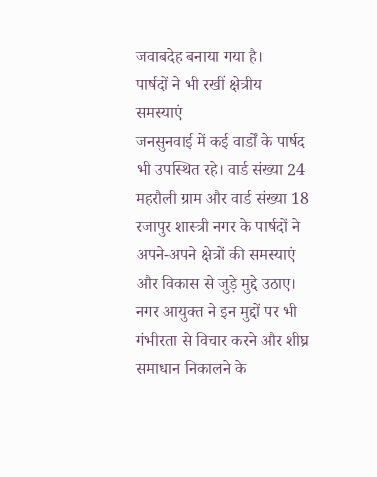जवाबदेह बनाया गया है।
पार्षदों ने भी रखीं क्षेत्रीय समस्याएं
जनसुनवाई में कई वार्डों के पार्षद भी उपस्थित रहे। वार्ड संख्या 24 महरौली ग्राम और वार्ड संख्या 18 रजापुर शास्त्री नगर के पार्षदों ने अपने-अपने क्षेत्रों की समस्याएं और विकास से जुड़े मुद्दे उठाए। नगर आयुक्त ने इन मुद्दों पर भी गंभीरता से विचार करने और शीघ्र समाधान निकालने के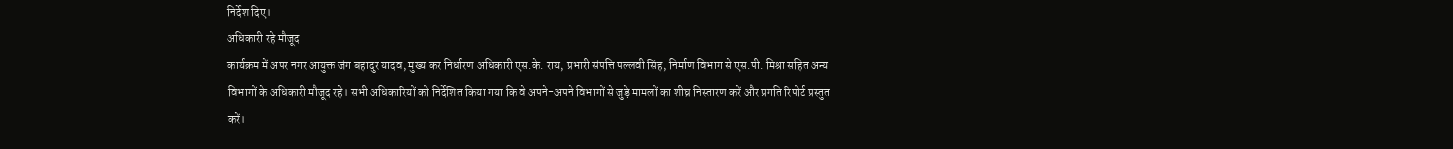निर्देश दिए।
अधिकारी रहे मौजूद
कार्यक्रम में अपर नगर आयुक्त जंग बहादुर यादव, मुख्य कर निर्धारण अधिकारी एस.के. राय, प्रभारी संपत्ति पल्लवी सिंह, निर्माण विभाग से एस.पी. मिश्रा सहित अन्य विभागों के अधिकारी मौजूद रहे। सभी अधिकारियों को निर्देशित किया गया कि वे अपने-अपने विभागों से जुड़े मामलों का शीघ्र निस्तारण करें और प्रगति रिपोर्ट प्रस्तुत करें।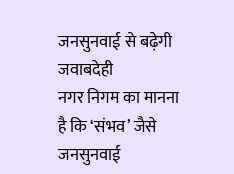जनसुनवाई से बढ़ेगी जवाबदेही
नगर निगम का मानना है कि ‘संभव’ जैसे जनसुनवाई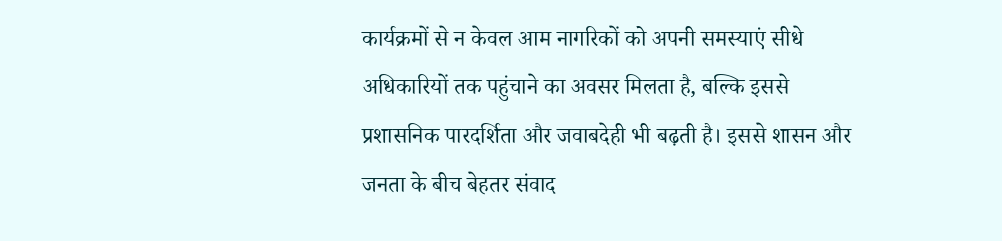कार्यक्रमों से न केवल आम नागरिकों को अपनी समस्याएं सीधे अधिकारियों तक पहुंचाने का अवसर मिलता है, बल्कि इससे प्रशासनिक पारदर्शिता और जवाबदेही भी बढ़ती है। इससे शासन और जनता के बीच बेहतर संवाद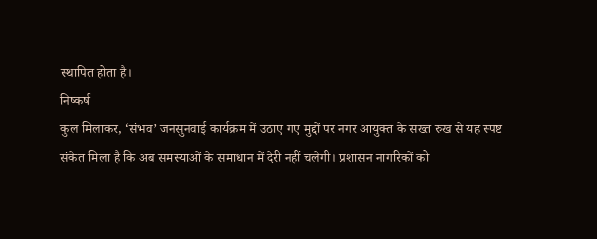स्थापित होता है।
निष्कर्ष
कुल मिलाकर, ‘संभव’ जनसुनवाई कार्यक्रम में उठाए गए मुद्दों पर नगर आयुक्त के सख्त रुख से यह स्पष्ट संकेत मिला है कि अब समस्याओं के समाधान में देरी नहीं चलेगी। प्रशासन नागरिकों को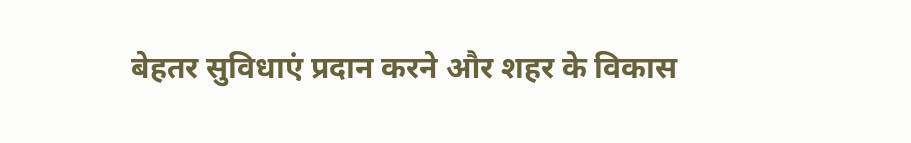बेहतर सुविधाएं प्रदान करने और शहर के विकास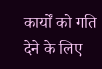कार्यों को गति देने के लिए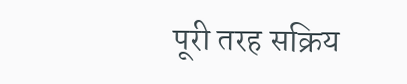पूरी तरह सक्रिय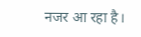नजर आ रहा है।